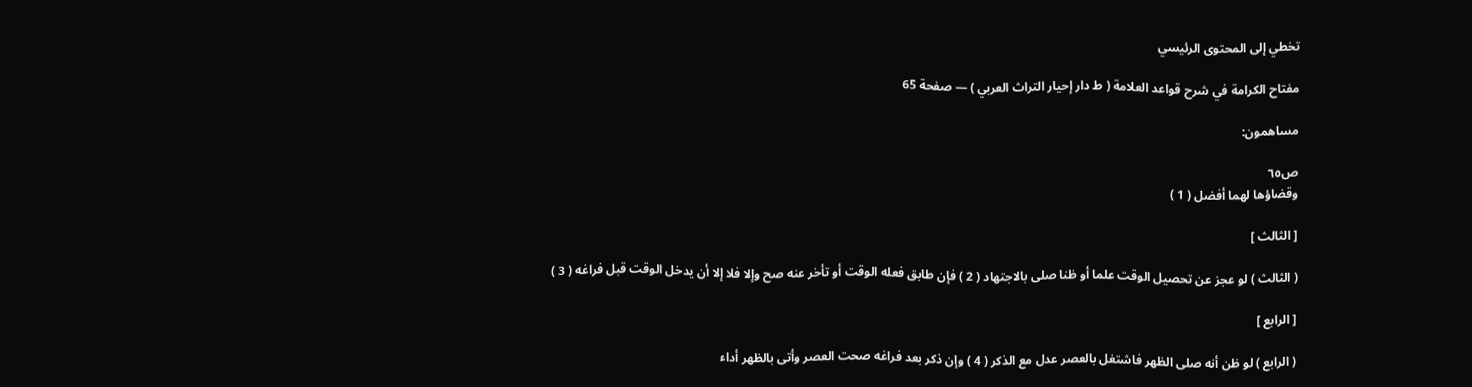تخطي إلى المحتوى الرئيسي

مفتاح الكرامة في شرح قواعد العلامة ( ط دار إحيار التراث العربي ) — صفحة 65

مساهمون:

ص٦٥
وقضاؤها لهما أفضل ( 1 )

[ الثالث ]

( الثالث ) لو عجز عن تحصيل الوقت علما أو ظنا صلى بالاجتهاد ( 2 ) فإن طابق فعله الوقت أو تأخر عنه صح وإلا فلا إلا أن يدخل الوقت قبل فراغه ( 3 )

[ الرابع ]

( الرابع ) لو ظن أنه صلى الظهر فاشتغل بالعصر عدل مع الذكر ( 4 ) وإن ذكر بعد فراغه صحت العصر وأتى بالظهر أداء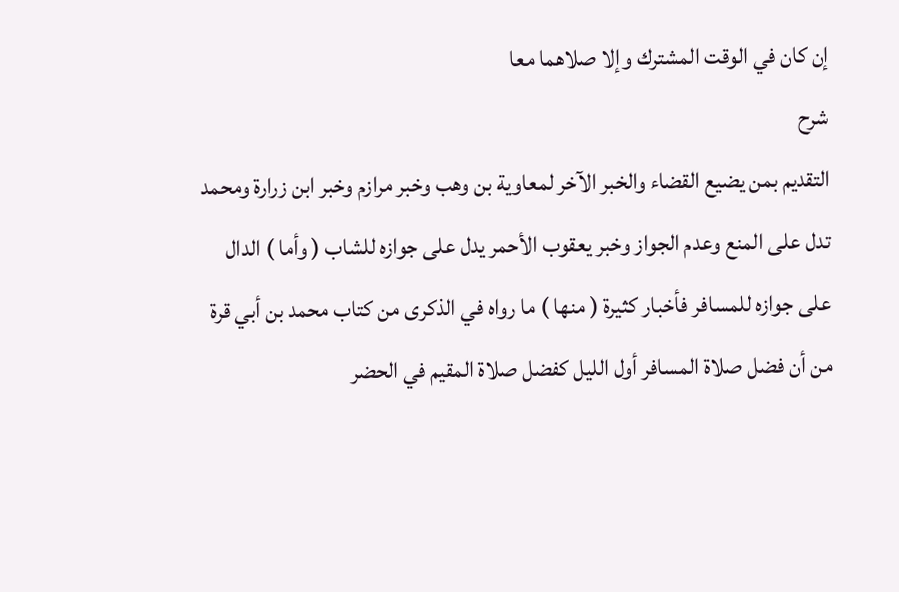إن كان في الوقت المشترك وإلا صلاهما معا
شرح
التقديم بمن يضيع القضاء والخبر الآخر لمعاوية بن وهب وخبر مرازم وخبر ابن زرارة ومحمد تدل على المنع وعدم الجواز وخبر يعقوب الأحمر يدل على جوازه للشاب ( وأما ) الدال على جوازه للمسافر فأخبار كثيرة ( منها ) ما رواه في الذكرى من كتاب محمد بن أبي قرة من أن فضل صلاة المسافر أول الليل كفضل صلاة المقيم في الحضر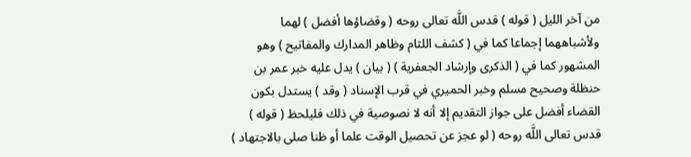من آخر الليل ( قوله ) قدس اللَّه تعالى روحه ( وقضاؤها أفضل ) لهما ولأشباههما إجماعا كما في ( كشف اللثام وظاهر المدارك والمفاتيح ) وهو المشهور كما في ( الذكرى وإرشاد الجعفرية ) ( بيان ) يدل عليه خبر عمر بن حنظلة وصحيح مسلم وخبر الحميري في قرب الإسناد ( وقد ) يستدل بكون القضاء أفضل على جواز التقديم إلا أنه لا نصوصية في ذلك فليلحظ ( قوله ) قدس تعالى اللَّه روحه ( لو عجز عن تحصيل الوقت علما أو ظنا صلى بالاجتهاد )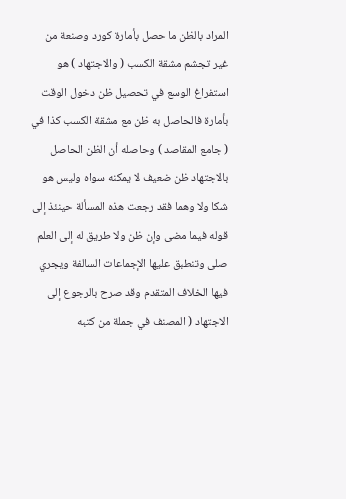المراد بالظن ما حصل بأمارة كورد وصنعة من غير تجشم مشقة الكسب ( والاجتهاد ) هو استفراغ الوسع في تحصيل ظن دخول الوقت بأمارة فالحاصل به ظن مع مشقة الكسب كذا في ( جامع المقاصد ) وحاصله أن الظن الحاصل بالاجتهاد ظن ضعيف لا يمكنه سواه وليس هو شكا ولا وهما فقد رجعت هذه المسألة حينئذ إلى قوله فيما مضى وإن ظن ولا طريق له إلى العلم صلى وتنطبق عليها الإجماعات السالفة ويجري فيها الخلاف المتقدم وقد صرح بالرجوع إلى الاجتهاد ( المصنف في جملة من كتبه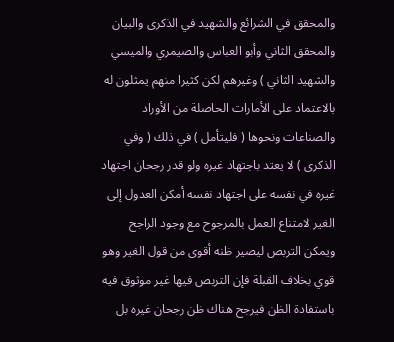والمحقق في الشرائع والشهيد في الذكرى والبيان والمحقق الثاني وأبو العباس والصيمري والميسي والشهيد الثاني ) وغيرهم لكن كثيرا منهم يمثلون له بالاعتماد على الأمارات الحاصلة من الأوراد والصناعات ونحوها ( فليتأمل ) في ذلك ( وفي الذكرى ) لا يعتد باجتهاد غيره ولو قدر رجحان اجتهاد غيره في نفسه على اجتهاد نفسه أمكن العدول إلى الغير لامتناع العمل بالمرجوح مع وجود الراجح ويمكن التربص ليصير ظنه أقوى من قول الغير وهو قوي بخلاف القبلة فإن التربص فيها غير موثوق فيه باستفادة الظن فيرجح هناك ظن رجحان غيره بل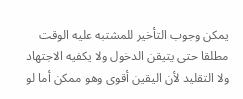يمكن وجوب التأخير للمشتبه عليه الوقت مطلقا حتى يتيقن الدخول ولا يكفيه الاجتهاد ولا التقليد لأن اليقين أقوى وهو ممكن أما لو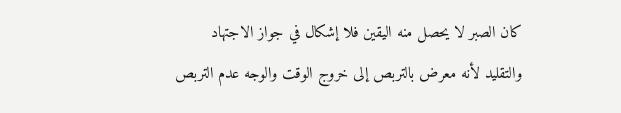كان الصبر لا يحصل منه اليقين فلا إشكال في جواز الاجتهاد والتقليد لأنه معرض بالتربص إلى خروج الوقت والوجه عدم التربص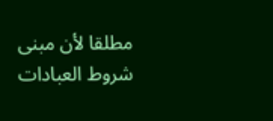مطلقا لأن مبنى شروط العبادات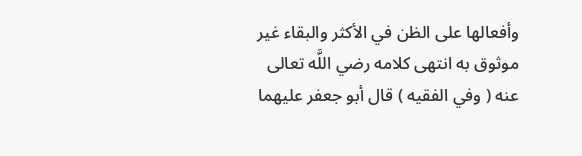وأفعالها على الظن في الأكثر والبقاء غير موثوق به انتهى كلامه رضي اللَّه تعالى عنه ( وفي الفقيه ) قال أبو جعفر عليهما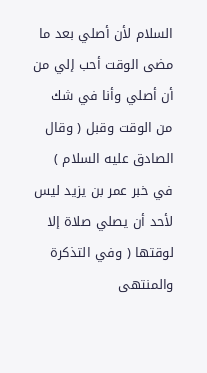السلام لأن أصلي بعد ما مضى الوقت أحب إلي من أن أصلي وأنا في شك من الوقت وقبل ( وقال الصادق عليه السلام ) في خبر عمر بن يزيد ليس لأحد أن يصلي صلاة إلا لوقتها ( وفي التذكرة والمنتهى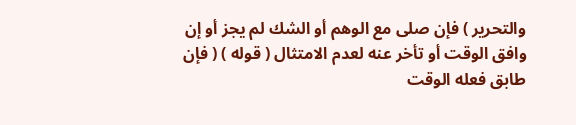والتحرير ) فإن صلى مع الوهم أو الشك لم يجز أو إن وافق الوقت أو تأخر عنه لعدم الامتثال ( قوله ) ( فإن طابق فعله الوقت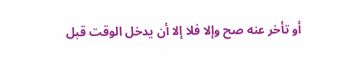أو تأخر عنه صح وإلا فلا إلا أن يدخل الوقت قبل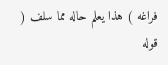فراغه ) هذا يعلم حاله مما سلف ( قوله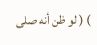) ( لو ظن أنه صلى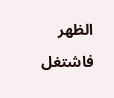الظهر فاشتغل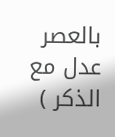بالعصر عدل مع الذكر )